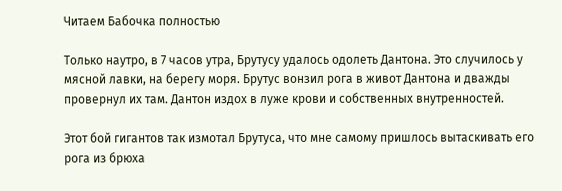Читаем Бабочка полностью

Только наутро, в 7 часов утра, Брутусу удалось одолеть Дантона. Это случилось у мясной лавки, на берегу моря. Брутус вонзил рога в живот Дантона и дважды провернул их там. Дантон издох в луже крови и собственных внутренностей.

Этот бой гигантов так измотал Брутуса, что мне самому пришлось вытаскивать его рога из брюха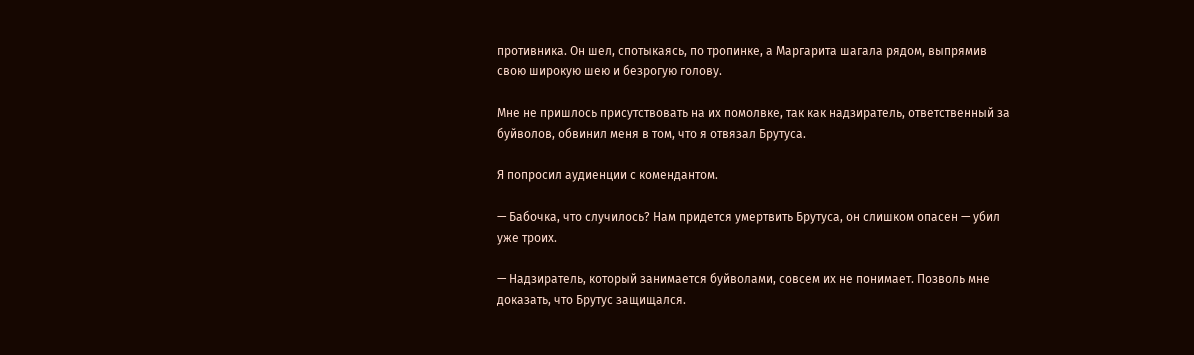противника. Он шел, спотыкаясь, по тропинке, а Маргарита шагала рядом, выпрямив свою широкую шею и безрогую голову.

Мне не пришлось присутствовать на их помолвке, так как надзиратель, ответственный за буйволов, обвинил меня в том, что я отвязал Брутуса.

Я попросил аудиенции с комендантом.

— Бабочка, что случилось? Нам придется умертвить Брутуса, он слишком опасен — убил уже троих.

— Надзиратель, который занимается буйволами, совсем их не понимает. Позволь мне доказать, что Брутус защищался.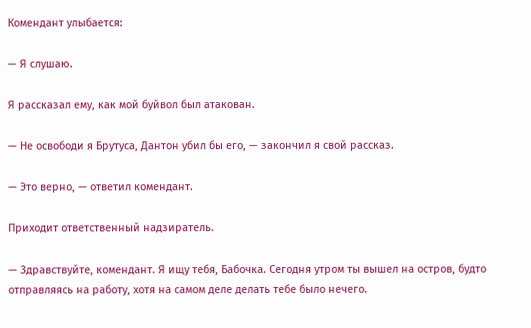Комендант улыбается:

— Я слушаю.

Я рассказал ему, как мой буйвол был атакован.

— Не освободи я Брутуса, Дантон убил бы его, — закончил я свой рассказ.

— Это верно, — ответил комендант.

Приходит ответственный надзиратель.

— Здравствуйте, комендант. Я ищу тебя, Бабочка. Сегодня утром ты вышел на остров, будто отправляясь на работу, хотя на самом деле делать тебе было нечего.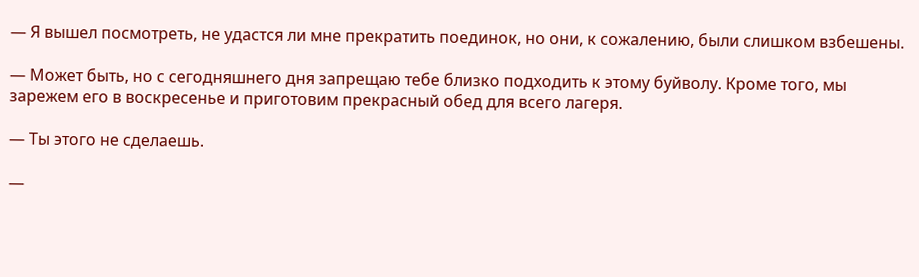— Я вышел посмотреть, не удастся ли мне прекратить поединок, но они, к сожалению, были слишком взбешены.

— Может быть, но с сегодняшнего дня запрещаю тебе близко подходить к этому буйволу. Кроме того, мы зарежем его в воскресенье и приготовим прекрасный обед для всего лагеря.

— Ты этого не сделаешь.

—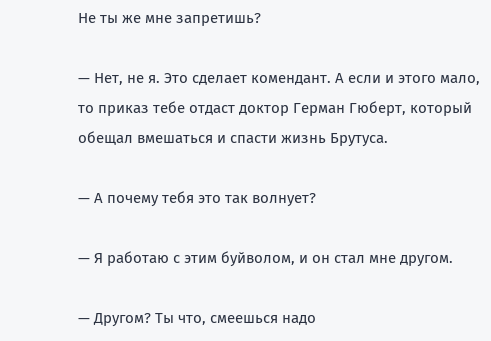Не ты же мне запретишь?

— Нет, не я. Это сделает комендант. А если и этого мало, то приказ тебе отдаст доктор Герман Гюберт, который обещал вмешаться и спасти жизнь Брутуса.

— А почему тебя это так волнует?

— Я работаю с этим буйволом, и он стал мне другом.

— Другом? Ты что, смеешься надо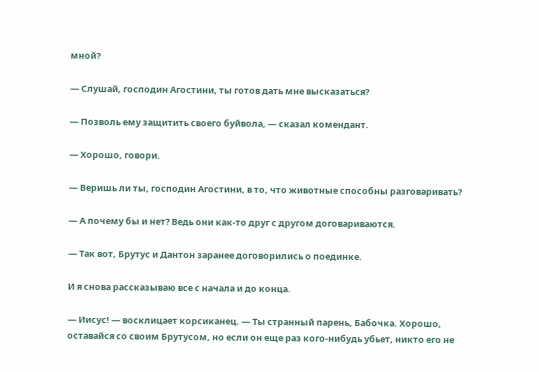мной?

— Слушай, господин Агостини, ты готов дать мне высказаться?

— Позволь ему защитить своего буйвола, — сказал комендант.

— Хорошо, говори.

— Веришь ли ты, господин Агостини, в то, что животные способны разговаривать?

— А почему бы и нет? Ведь они как-то друг с другом договариваются.

— Так вот, Брутус и Дантон заранее договорились о поединке.

И я снова рассказываю все с начала и до конца.

— Иисус! — восклицает корсиканец. — Ты странный парень, Бабочка. Хорошо, оставайся со своим Брутусом, но если он еще раз кого-нибудь убьет, никто его не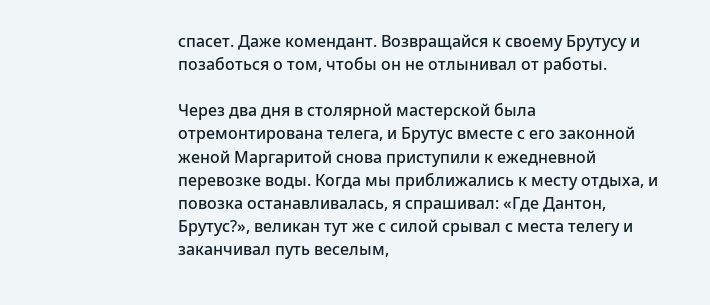спасет. Даже комендант. Возвращайся к своему Брутусу и позаботься о том, чтобы он не отлынивал от работы.

Через два дня в столярной мастерской была отремонтирована телега, и Брутус вместе с его законной женой Маргаритой снова приступили к ежедневной перевозке воды. Когда мы приближались к месту отдыха, и повозка останавливалась, я спрашивал: «Где Дантон, Брутус?», великан тут же с силой срывал с места телегу и заканчивал путь веселым,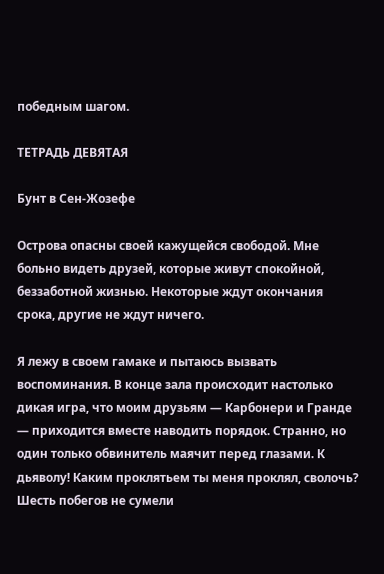победным шагом.

ТЕТРАДЬ ДЕВЯТАЯ

Бунт в Сен-Жозефе

Острова опасны своей кажущейся свободой. Мне больно видеть друзей, которые живут спокойной, беззаботной жизнью. Некоторые ждут окончания срока, другие не ждут ничего.

Я лежу в своем гамаке и пытаюсь вызвать воспоминания. В конце зала происходит настолько дикая игра, что моим друзьям — Карбонери и Гранде — приходится вместе наводить порядок. Странно, но один только обвинитель маячит перед глазами. К дьяволу! Каким проклятьем ты меня проклял, сволочь? Шесть побегов не сумели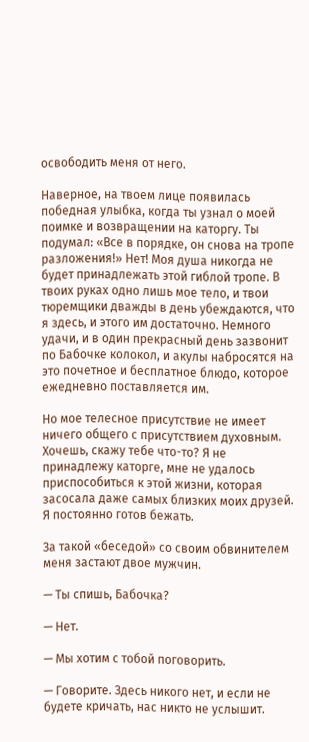освободить меня от него.

Наверное, на твоем лице появилась победная улыбка, когда ты узнал о моей поимке и возвращении на каторгу. Ты подумал: «Все в порядке, он снова на тропе разложения!» Нет! Моя душа никогда не будет принадлежать этой гиблой тропе. В твоих руках одно лишь мое тело, и твои тюремщики дважды в день убеждаются, что я здесь, и этого им достаточно. Немного удачи, и в один прекрасный день зазвонит по Бабочке колокол, и акулы набросятся на это почетное и бесплатное блюдо, которое ежедневно поставляется им.

Но мое телесное присутствие не имеет ничего общего с присутствием духовным. Хочешь, скажу тебе что-то? Я не принадлежу каторге, мне не удалось приспособиться к этой жизни, которая засосала даже самых близких моих друзей. Я постоянно готов бежать.

За такой «беседой» со своим обвинителем меня застают двое мужчин.

— Ты спишь, Бабочка?

— Нет.

— Мы хотим с тобой поговорить.

— Говорите. Здесь никого нет, и если не будете кричать, нас никто не услышит.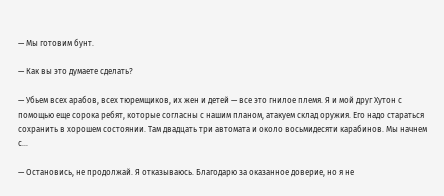— Мы готовим бунт.

— Как вы это думаете сделать?

— Убьем всех арабов, всех тюремщиков, их жен и детей — все это гнилое племя. Я и мой друг Хутон с помощью еще сорока ребят, которые согласны с нашим планом, атакуем склад оружия. Его надо стараться сохранить в хорошем состоянии. Там двадцать три автомата и около восьмидесяти карабинов. Мы начнем с…

— Остановись, не продолжай. Я отказываюсь. Благодарю за оказанное доверие, но я не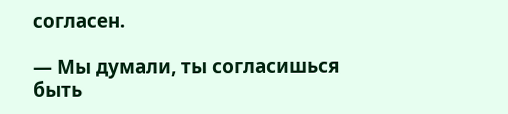согласен.

— Мы думали, ты согласишься быть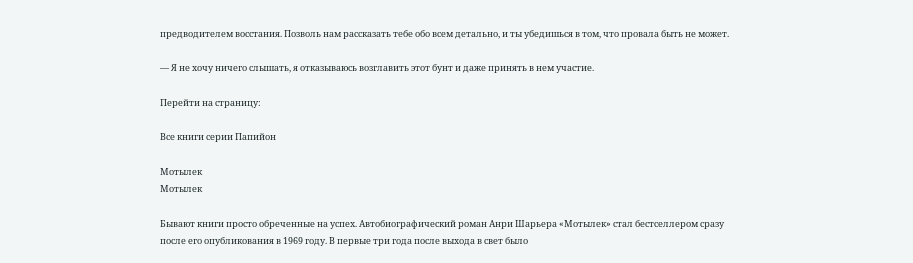предводителем восстания. Позволь нам рассказать тебе обо всем детально, и ты убедишься в том, что провала быть не может.

— Я не хочу ничего слышать, я отказываюсь возглавить этот бунт и даже принять в нем участие.

Перейти на страницу:

Все книги серии Папийон

Мотылек
Мотылек

Бывают книги просто обреченные на успех. Автобиографический роман Анри Шарьера «Мотылек» стал бестселлером сразу после его опубликования в 1969 году. В первые три года после выхода в свет было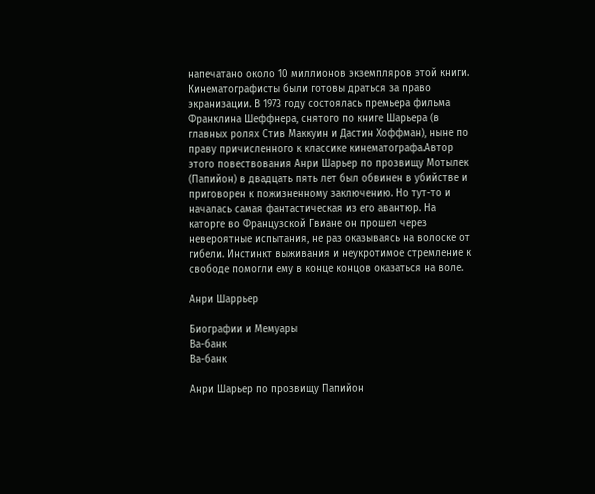напечатано около 10 миллионов экземпляров этой книги. Кинематографисты были готовы драться за право экранизации. В 1973 году состоялась премьера фильма Франклина Шеффнера, снятого по книге Шарьера (в главных ролях Стив Маккуин и Дастин Хоффман), ныне по праву причисленного к классике кинематографа.Автор этого повествования Анри Шарьер по прозвищу Мотылек (Папийон) в двадцать пять лет был обвинен в убийстве и приговорен к пожизненному заключению. Но тут-то и началась самая фантастическая из его авантюр. На каторге во Французской Гвиане он прошел через невероятные испытания, не раз оказываясь на волоске от гибели. Инстинкт выживания и неукротимое стремление к свободе помогли ему в конце концов оказаться на воле.

Анри Шаррьер

Биографии и Мемуары
Ва-банк
Ва-банк

Анри Шарьер по прозвищу Папийон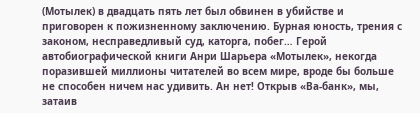(Мотылек) в двадцать пять лет был обвинен в убийстве и приговорен к пожизненному заключению. Бурная юность, трения с законом, несправедливый суд, каторга, побег… Герой автобиографической книги Анри Шарьера «Мотылек», некогда поразившей миллионы читателей во всем мире, вроде бы больше не способен ничем нас удивить. Ан нет! Открыв «Ва-банк», мы, затаив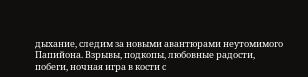дыхание, следим за новыми авантюрами неутомимого Папийона. Взрывы, подкопы, любовные радости, побеги, ночная игра в кости с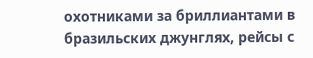охотниками за бриллиантами в бразильских джунглях, рейсы с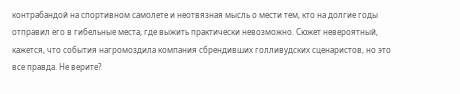контрабандой на спортивном самолете и неотвязная мысль о мести тем, кто на долгие годы отправил его в гибельные места, где выжить практически невозможно. Сюжет невероятный, кажется, что события нагромоздила компания сбрендивших голливудских сценаристов, но это все правда. Не верите?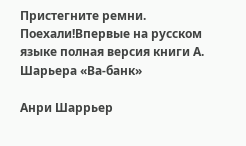Пристегните ремни. Поехали!Впервые на русском языке полная версия книги А. Шарьера «Ва-банк»

Анри Шаррьер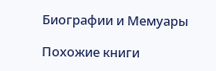Биографии и Мемуары

Похожие книги